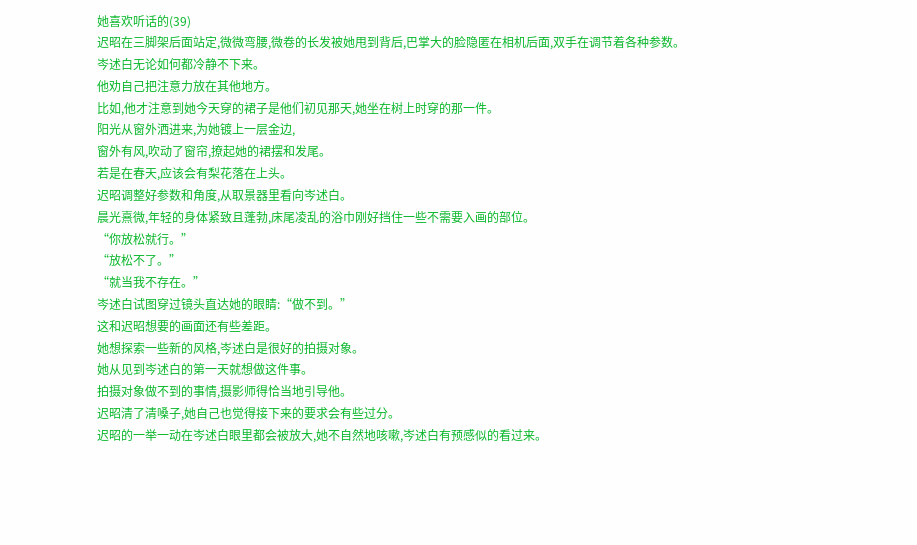她喜欢听话的(39)
迟昭在三脚架后面站定,微微弯腰,微卷的长发被她甩到背后,巴掌大的脸隐匿在相机后面,双手在调节着各种参数。
岑述白无论如何都冷静不下来。
他劝自己把注意力放在其他地方。
比如,他才注意到她今天穿的裙子是他们初见那天,她坐在树上时穿的那一件。
阳光从窗外洒进来,为她镀上一层金边,
窗外有风,吹动了窗帘,撩起她的裙摆和发尾。
若是在春天,应该会有梨花落在上头。
迟昭调整好参数和角度,从取景器里看向岑述白。
晨光熹微,年轻的身体紧致且蓬勃,床尾凌乱的浴巾刚好挡住一些不需要入画的部位。
“你放松就行。”
“放松不了。”
“就当我不存在。”
岑述白试图穿过镜头直达她的眼睛:“做不到。”
这和迟昭想要的画面还有些差距。
她想探索一些新的风格,岑述白是很好的拍摄对象。
她从见到岑述白的第一天就想做这件事。
拍摄对象做不到的事情,摄影师得恰当地引导他。
迟昭清了清嗓子,她自己也觉得接下来的要求会有些过分。
迟昭的一举一动在岑述白眼里都会被放大,她不自然地咳嗽,岑述白有预感似的看过来。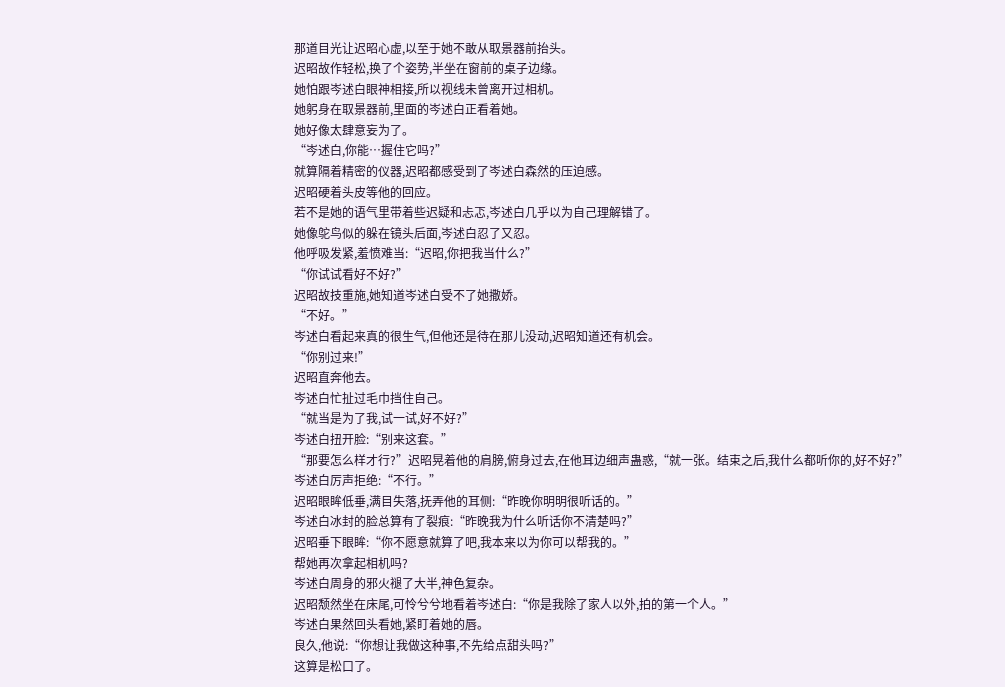那道目光让迟昭心虚,以至于她不敢从取景器前抬头。
迟昭故作轻松,换了个姿势,半坐在窗前的桌子边缘。
她怕跟岑述白眼神相接,所以视线未曾离开过相机。
她躬身在取景器前,里面的岑述白正看着她。
她好像太肆意妄为了。
“岑述白,你能…握住它吗?”
就算隔着精密的仪器,迟昭都感受到了岑述白森然的压迫感。
迟昭硬着头皮等他的回应。
若不是她的语气里带着些迟疑和忐忑,岑述白几乎以为自己理解错了。
她像鸵鸟似的躲在镜头后面,岑述白忍了又忍。
他呼吸发紧,羞愤难当:“迟昭,你把我当什么?”
“你试试看好不好?”
迟昭故技重施,她知道岑述白受不了她撒娇。
“不好。”
岑述白看起来真的很生气,但他还是待在那儿没动,迟昭知道还有机会。
“你别过来!”
迟昭直奔他去。
岑述白忙扯过毛巾挡住自己。
“就当是为了我,试一试,好不好?”
岑述白扭开脸:“别来这套。”
“那要怎么样才行?”迟昭晃着他的肩膀,俯身过去,在他耳边细声蛊惑,“就一张。结束之后,我什么都听你的,好不好?”
岑述白厉声拒绝:“不行。”
迟昭眼眸低垂,满目失落,抚弄他的耳侧:“昨晚你明明很听话的。”
岑述白冰封的脸总算有了裂痕:“昨晚我为什么听话你不清楚吗?”
迟昭垂下眼眸:“你不愿意就算了吧,我本来以为你可以帮我的。”
帮她再次拿起相机吗?
岑述白周身的邪火褪了大半,神色复杂。
迟昭颓然坐在床尾,可怜兮兮地看着岑述白:“你是我除了家人以外,拍的第一个人。”
岑述白果然回头看她,紧盯着她的唇。
良久,他说:“你想让我做这种事,不先给点甜头吗?”
这算是松口了。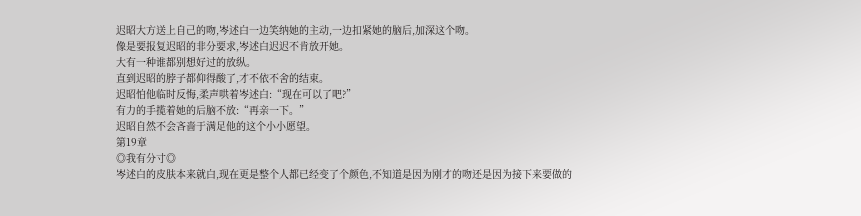迟昭大方送上自己的吻,岑述白一边笑纳她的主动,一边扣紧她的脑后,加深这个吻。
像是要报复迟昭的非分要求,岑述白迟迟不肯放开她。
大有一种谁都别想好过的放纵。
直到迟昭的脖子都仰得酸了,才不依不舍的结束。
迟昭怕他临时反悔,柔声哄着岑述白:“现在可以了吧?”
有力的手揽着她的后脑不放:“再亲一下。”
迟昭自然不会吝啬于满足他的这个小小愿望。
第19章
◎我有分寸◎
岑述白的皮肤本来就白,现在更是整个人都已经变了个颜色,不知道是因为刚才的吻还是因为接下来要做的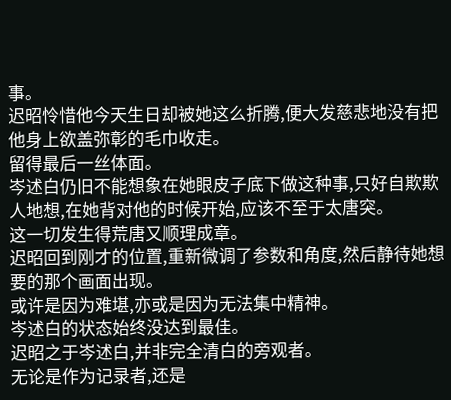事。
迟昭怜惜他今天生日却被她这么折腾,便大发慈悲地没有把他身上欲盖弥彰的毛巾收走。
留得最后一丝体面。
岑述白仍旧不能想象在她眼皮子底下做这种事,只好自欺欺人地想,在她背对他的时候开始,应该不至于太唐突。
这一切发生得荒唐又顺理成章。
迟昭回到刚才的位置,重新微调了参数和角度,然后静待她想要的那个画面出现。
或许是因为难堪,亦或是因为无法集中精神。
岑述白的状态始终没达到最佳。
迟昭之于岑述白,并非完全清白的旁观者。
无论是作为记录者,还是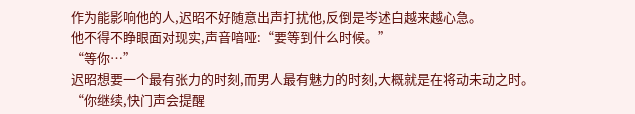作为能影响他的人,迟昭不好随意出声打扰他,反倒是岑述白越来越心急。
他不得不睁眼面对现实,声音喑哑:“要等到什么时候。”
“等你…”
迟昭想要一个最有张力的时刻,而男人最有魅力的时刻,大概就是在将动未动之时。
“你继续,快门声会提醒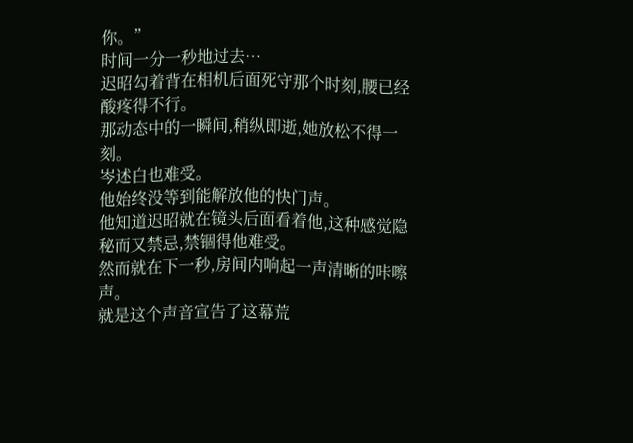你。”
时间一分一秒地过去…
迟昭勾着背在相机后面死守那个时刻,腰已经酸疼得不行。
那动态中的一瞬间,稍纵即逝,她放松不得一刻。
岑述白也难受。
他始终没等到能解放他的快门声。
他知道迟昭就在镜头后面看着他,这种感觉隐秘而又禁忌,禁锢得他难受。
然而就在下一秒,房间内响起一声清晰的咔嚓声。
就是这个声音宣告了这幕荒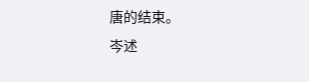唐的结束。
岑述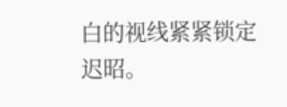白的视线紧紧锁定迟昭。